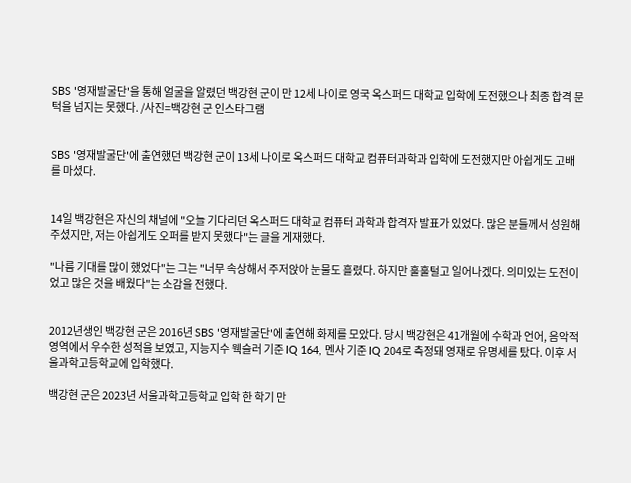SBS '영재발굴단'을 통해 얼굴을 알렸던 백강현 군이 만 12세 나이로 영국 옥스퍼드 대학교 입학에 도전했으나 최종 합격 문턱을 넘지는 못했다. /사진=백강현 군 인스타그램


SBS '영재발굴단'에 출연했던 백강현 군이 13세 나이로 옥스퍼드 대학교 컴퓨터과학과 입학에 도전했지만 아쉽게도 고배를 마셨다.


14일 백강현은 자신의 채널에 "오늘 기다리던 옥스퍼드 대학교 컴퓨터 과학과 합격자 발표가 있었다. 많은 분들께서 성원해 주셨지만, 저는 아쉽게도 오퍼를 받지 못했다"는 글을 게재했다.

"나름 기대를 많이 했었다"는 그는 "너무 속상해서 주저앉아 눈물도 흘렸다. 하지만 훌훌털고 일어나겠다. 의미있는 도전이었고 많은 것을 배웠다"는 소감을 전했다.


2012년생인 백강현 군은 2016년 SBS '영재발굴단'에 출연해 화제를 모았다. 당시 백강현은 41개월에 수학과 언어, 음악적 영역에서 우수한 성적을 보였고, 지능지수 웩슬러 기준 IQ 164, 멘사 기준 IQ 204로 측정돼 영재로 유명세를 탔다. 이후 서울과학고등학교에 입학했다.

백강현 군은 2023년 서울과학고등학교 입학 한 학기 만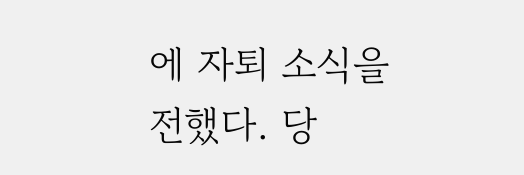에 자퇴 소식을 전했다. 당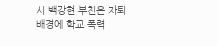시 백강현 부친은 자퇴 배경에 학교 폭력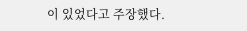이 있었다고 주장했다.